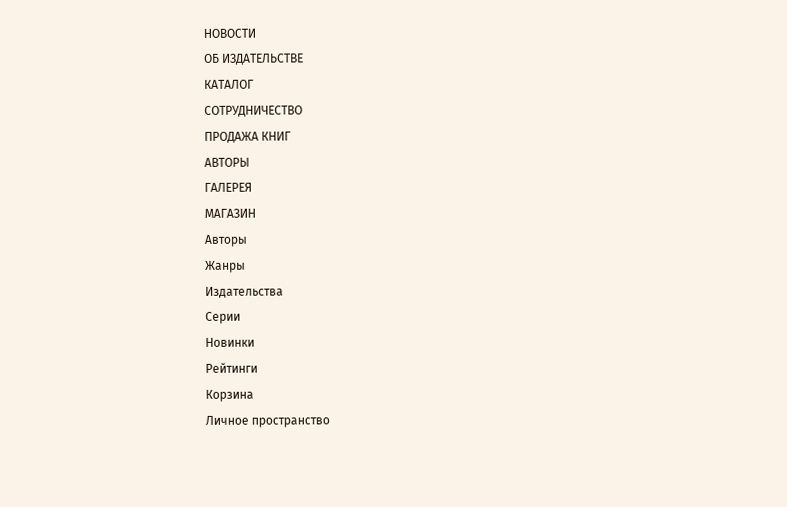НОВОСТИ
ОБ ИЗДАТЕЛЬСТВЕ
КАТАЛОГ
СОТРУДНИЧЕСТВО
ПРОДАЖА КНИГ
АВТОРЫ
ГАЛЕРЕЯ
МАГАЗИН
Авторы
Жанры
Издательства
Серии
Новинки
Рейтинги
Корзина
Личное пространство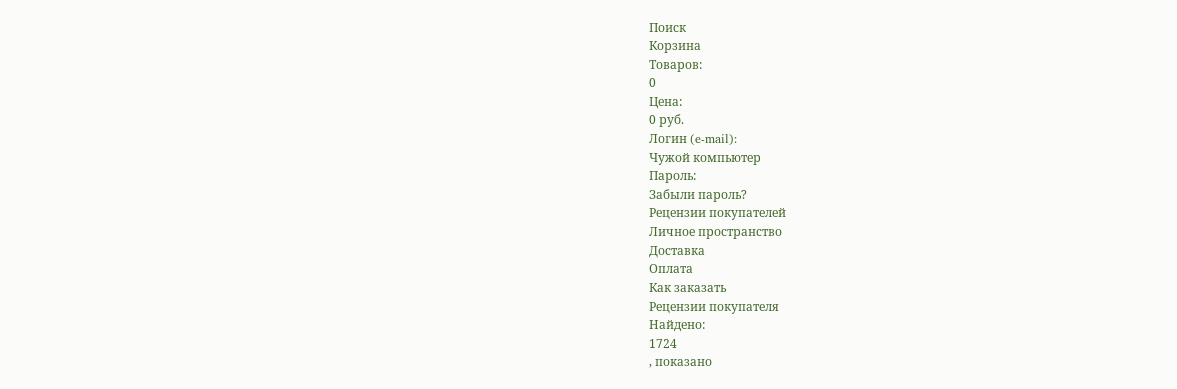Поиск
Корзина
Товаров:
0
Цена:
0 руб.
Логин (e-mail):
Чужой компьютер
Пароль:
Забыли пароль?
Рецензии покупателей
Личное пространство
Доставка
Оплата
Как заказать
Рецензии покупателя
Найдено:
1724
, показано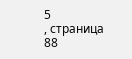5
, страница
88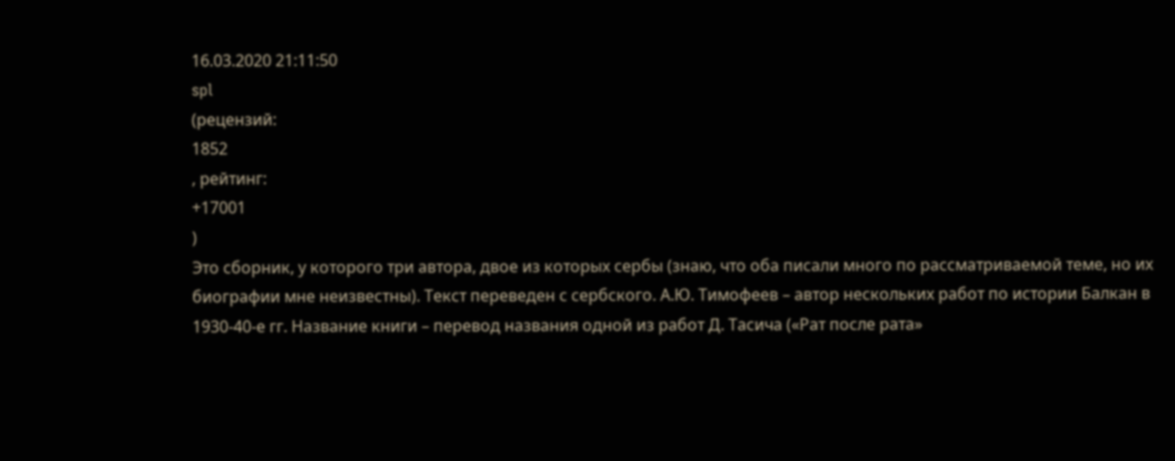16.03.2020 21:11:50
spl
(рецензий:
1852
, рейтинг:
+17001
)
Это сборник, у которого три автора, двое из которых сербы (знаю, что оба писали много по рассматриваемой теме, но их биографии мне неизвестны). Текст переведен с сербского. А.Ю. Тимофеев – автор нескольких работ по истории Балкан в 1930-40-е гг. Название книги – перевод названия одной из работ Д. Тасича («Рат после рата»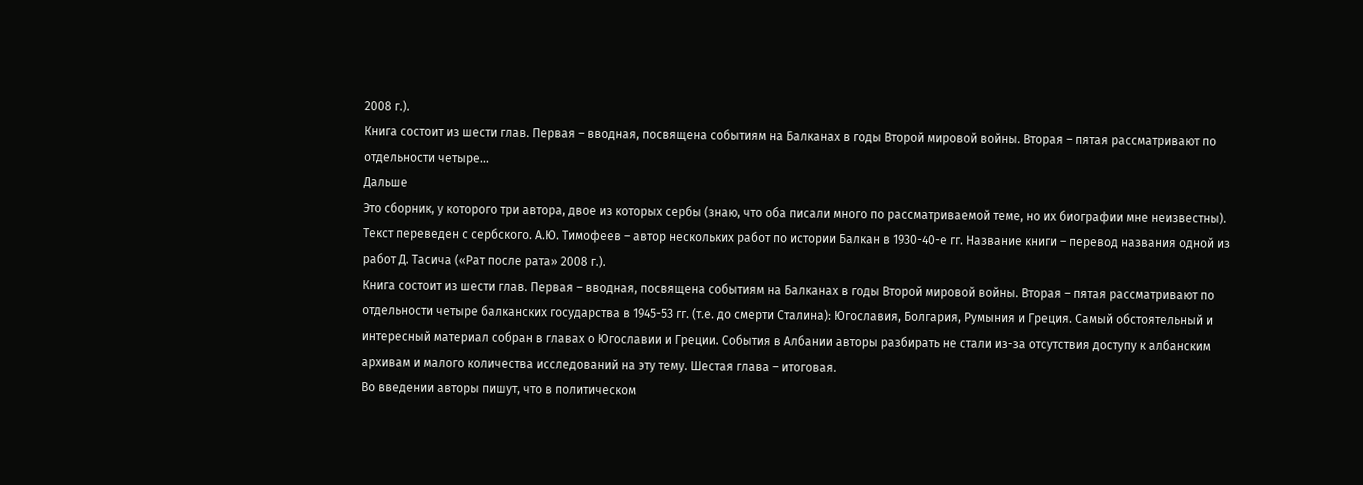2008 г.).
Книга состоит из шести глав. Первая – вводная, посвящена событиям на Балканах в годы Второй мировой войны. Вторая – пятая рассматривают по отдельности четыре...
Дальше
Это сборник, у которого три автора, двое из которых сербы (знаю, что оба писали много по рассматриваемой теме, но их биографии мне неизвестны). Текст переведен с сербского. А.Ю. Тимофеев – автор нескольких работ по истории Балкан в 1930-40-е гг. Название книги – перевод названия одной из работ Д. Тасича («Рат после рата» 2008 г.).
Книга состоит из шести глав. Первая – вводная, посвящена событиям на Балканах в годы Второй мировой войны. Вторая – пятая рассматривают по отдельности четыре балканских государства в 1945-53 гг. (т.е. до смерти Сталина): Югославия, Болгария, Румыния и Греция. Самый обстоятельный и интересный материал собран в главах о Югославии и Греции. События в Албании авторы разбирать не стали из-за отсутствия доступу к албанским архивам и малого количества исследований на эту тему. Шестая глава – итоговая.
Во введении авторы пишут, что в политическом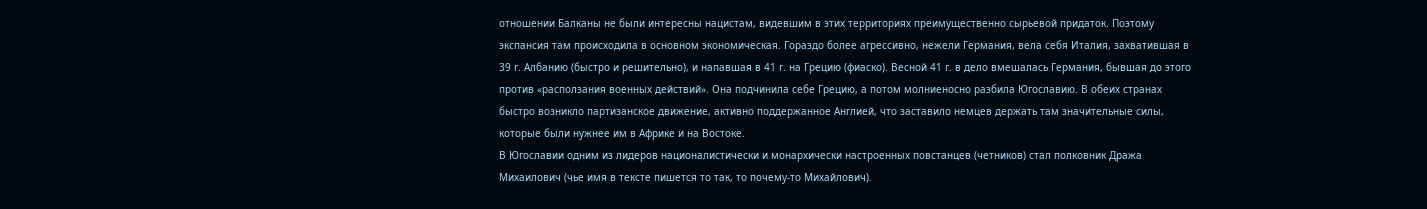отношении Балканы не были интересны нацистам, видевшим в этих территориях преимущественно сырьевой придаток. Поэтому экспансия там происходила в основном экономическая. Гораздо более агрессивно, нежели Германия, вела себя Италия, захватившая в 39 г. Албанию (быстро и решительно), и напавшая в 41 г. на Грецию (фиаско). Весной 41 г. в дело вмешалась Германия, бывшая до этого против «расползания военных действий». Она подчинила себе Грецию, а потом молниеносно разбила Югославию. В обеих странах быстро возникло партизанское движение, активно поддержанное Англией, что заставило немцев держать там значительные силы, которые были нужнее им в Африке и на Востоке.
В Югославии одним из лидеров националистически и монархически настроенных повстанцев (четников) стал полковник Дража Михаилович (чье имя в тексте пишется то так, то почему-то Михайлович).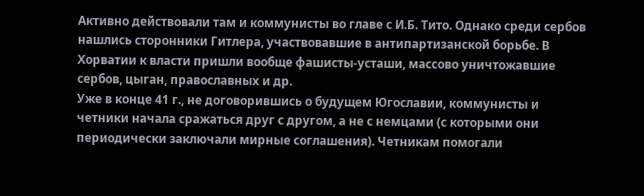Активно действовали там и коммунисты во главе с И.Б. Тито. Однако среди сербов нашлись сторонники Гитлера, участвовавшие в антипартизанской борьбе. В Хорватии к власти пришли вообще фашисты-усташи, массово уничтожавшие сербов, цыган, православных и др.
Уже в конце 41 г., не договорившись о будущем Югославии, коммунисты и четники начала сражаться друг с другом, а не с немцами (с которыми они периодически заключали мирные соглашения). Четникам помогали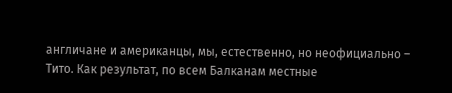англичане и американцы, мы, естественно, но неофициально – Тито. Как результат, по всем Балканам местные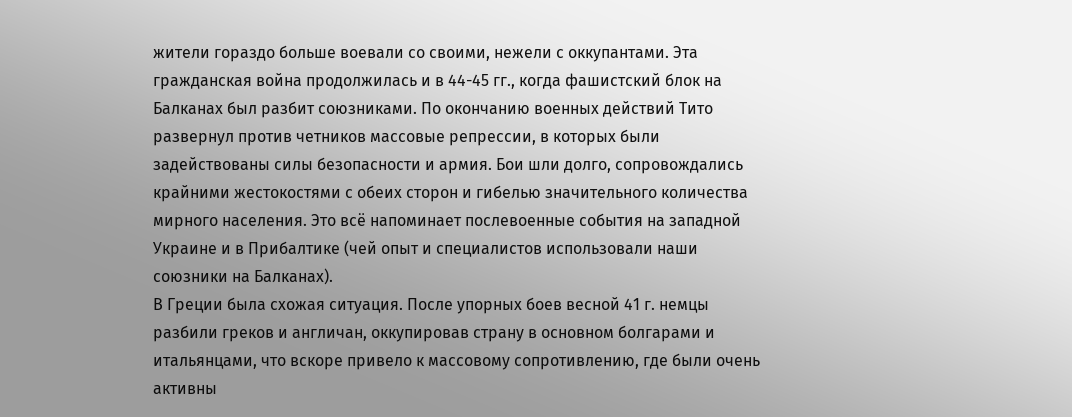жители гораздо больше воевали со своими, нежели с оккупантами. Эта гражданская война продолжилась и в 44-45 гг., когда фашистский блок на Балканах был разбит союзниками. По окончанию военных действий Тито развернул против четников массовые репрессии, в которых были задействованы силы безопасности и армия. Бои шли долго, сопровождались крайними жестокостями с обеих сторон и гибелью значительного количества мирного населения. Это всё напоминает послевоенные события на западной Украине и в Прибалтике (чей опыт и специалистов использовали наши союзники на Балканах).
В Греции была схожая ситуация. После упорных боев весной 41 г. немцы разбили греков и англичан, оккупировав страну в основном болгарами и итальянцами, что вскоре привело к массовому сопротивлению, где были очень активны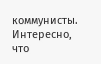коммунисты. Интересно, что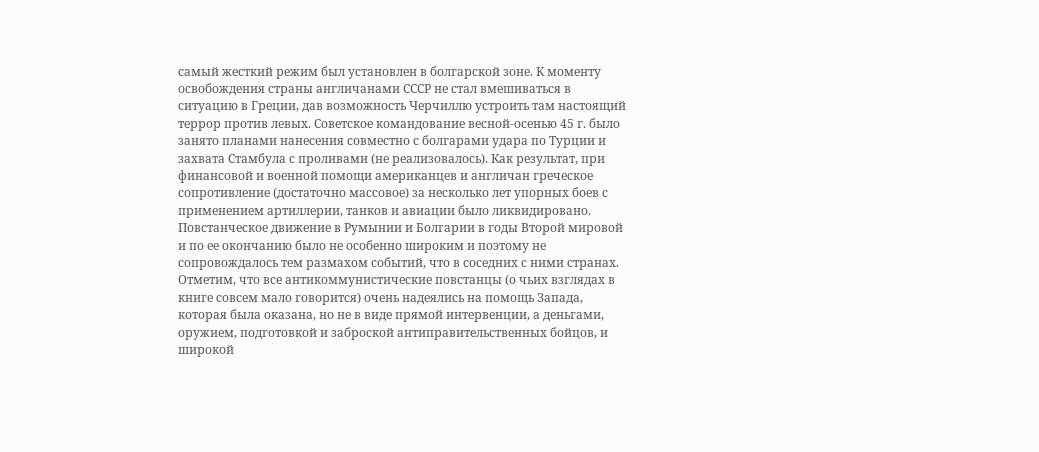самый жесткий режим был установлен в болгарской зоне. К моменту освобождения страны англичанами СССР не стал вмешиваться в ситуацию в Греции, дав возможность Черчиллю устроить там настоящий террор против левых. Советское командование весной-осенью 45 г. было занято планами нанесения совместно с болгарами удара по Турции и захвата Стамбула с проливами (не реализовалось). Как результат, при финансовой и военной помощи американцев и англичан греческое сопротивление (достаточно массовое) за несколько лет упорных боев с применением артиллерии, танков и авиации было ликвидировано.
Повстанческое движение в Румынии и Болгарии в годы Второй мировой и по ее окончанию было не особенно широким и поэтому не сопровождалось тем размахом событий, что в соседних с ними странах. Отметим, что все антикоммунистические повстанцы (о чьих взглядах в книге совсем мало говорится) очень надеялись на помощь Запада, которая была оказана, но не в виде прямой интервенции, а деньгами, оружием, подготовкой и заброской антиправительственных бойцов, и широкой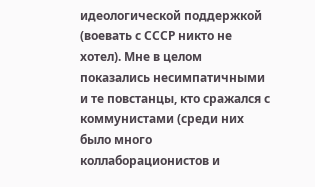идеологической поддержкой (воевать с СССР никто не хотел). Мне в целом показались несимпатичными и те повстанцы, кто сражался с коммунистами (среди них было много коллаборационистов и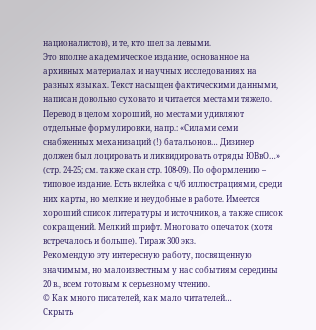националистов), и те, кто шел за левыми.
Это вполне академическое издание, основанное на архивных материалах и научных исследованиях на разных языках. Текст насыщен фактическими данными, написан довольно суховато и читается местами тяжело. Перевод в целом хороший, но местами удивляют отдельные формулировки, напр.: «Силами семи снабженных механизаций (!) батальонов… Дизинер должен был лоцировать и ликвидировать отряды ЮВвО…» (стр. 24-25; см. также скан стр. 108-09). По оформлению – типовое издание. Есть вклейка с ч/б иллюстрациями, среди них карты, но мелкие и неудобные в работе. Имеется хороший список литературы и источников, а также список сокращений. Мелкий шрифт. Многовато опечаток (хотя встречалось и больше). Тираж 300 экз.
Рекомендую эту интересную работу, посвященную значимым, но малоизвестным у нас событиям середины 20 в., всем готовым к серьезному чтению.
© Как много писателей, как мало читателей…
Скрыть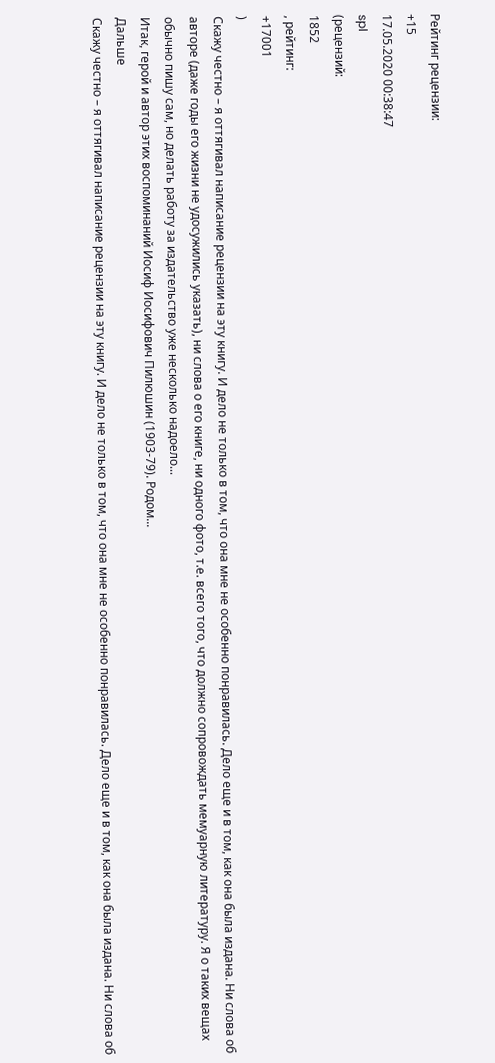Рейтинг рецензии:
+15
17.05.2020 00:38:47
spl
(рецензий:
1852
, рейтинг:
+17001
)
Скажу честно – я оттягивал написание рецензии на эту книгу. И дело не только в том, что она мне не особенно понравилась. Дело еще и в том, как она была издана. Ни слова об авторе (даже годы его жизни не удосужились указать), ни слова о его книге, ни одного фото, т.е. всего того, что должно сопровождать мемуарную литературу. Я о таких вещах обычно пишу сам, но делать работу за издательство уже несколько надоело...
Итак, герой и автор этих воспоминаний Иосиф Иосифович Пилюшин (1903-79). Родом...
Дальше
Скажу честно – я оттягивал написание рецензии на эту книгу. И дело не только в том, что она мне не особенно понравилась. Дело еще и в том, как она была издана. Ни слова об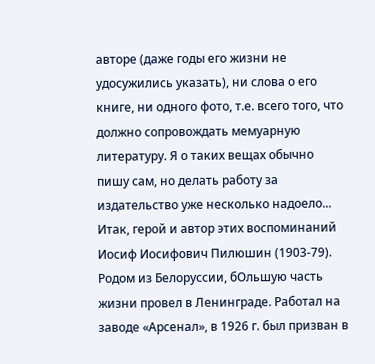авторе (даже годы его жизни не удосужились указать), ни слова о его книге, ни одного фото, т.е. всего того, что должно сопровождать мемуарную литературу. Я о таких вещах обычно пишу сам, но делать работу за издательство уже несколько надоело...
Итак, герой и автор этих воспоминаний Иосиф Иосифович Пилюшин (1903-79). Родом из Белоруссии, бОльшую часть жизни провел в Ленинграде. Работал на заводе «Арсенал», в 1926 г. был призван в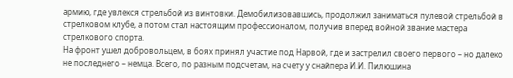армию, где увлекся стрельбой из винтовки. Демобилизовавшись, продолжил заниматься пулевой стрельбой в стрелковом клубе, а потом стал настоящим профессионалом, получив вперед войной звание мастера стрелкового спорта.
На фронт ушел добровольцем, в боях принял участие под Нарвой, где и застрелил своего первого – но далеко не последнего – немца. Всего, по разным подсчетам, на счету у снайпера И.И. Пилюшина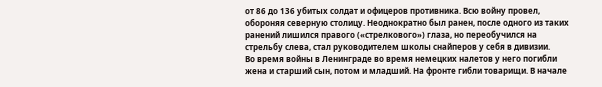от 86 до 136 убитых солдат и офицеров противника. Всю войну провел, обороняя северную столицу. Неоднократно был ранен, после одного из таких ранений лишился правого («стрелкового») глаза, но переобучился на стрельбу слева, стал руководителем школы снайперов у себя в дивизии.
Во время войны в Ленинграде во время немецких налетов у него погибли жена и старший сын, потом и младший. На фронте гибли товарищи. В начале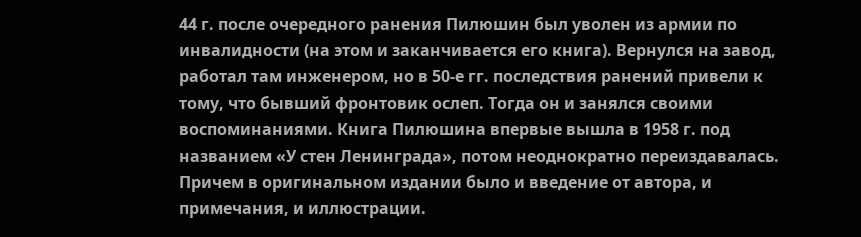44 г. после очередного ранения Пилюшин был уволен из армии по инвалидности (на этом и заканчивается его книга). Вернулся на завод, работал там инженером, но в 50-е гг. последствия ранений привели к тому, что бывший фронтовик ослеп. Тогда он и занялся своими воспоминаниями. Книга Пилюшина впервые вышла в 1958 г. под названием «У стен Ленинграда», потом неоднократно переиздавалась. Причем в оригинальном издании было и введение от автора, и примечания, и иллюстрации.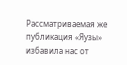Рассматриваемая же публикация «Яузы» избавила нас от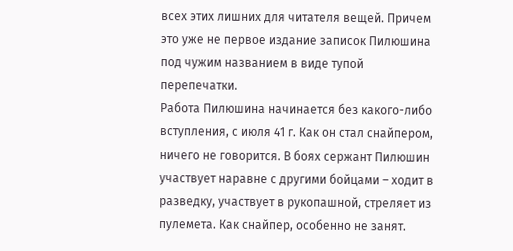всех этих лишних для читателя вещей. Причем это уже не первое издание записок Пилюшина под чужим названием в виде тупой перепечатки.
Работа Пилюшина начинается без какого-либо вступления, с июля 41 г. Как он стал снайпером, ничего не говорится. В боях сержант Пилюшин участвует наравне с другими бойцами – ходит в разведку, участвует в рукопашной, стреляет из пулемета. Как снайпер, особенно не занят.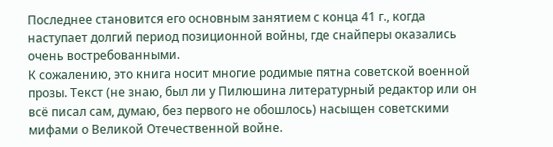Последнее становится его основным занятием с конца 41 г., когда наступает долгий период позиционной войны, где снайперы оказались очень востребованными.
К сожалению, это книга носит многие родимые пятна советской военной прозы. Текст (не знаю, был ли у Пилюшина литературный редактор или он всё писал сам, думаю, без первого не обошлось) насыщен советскими мифами о Великой Отечественной войне.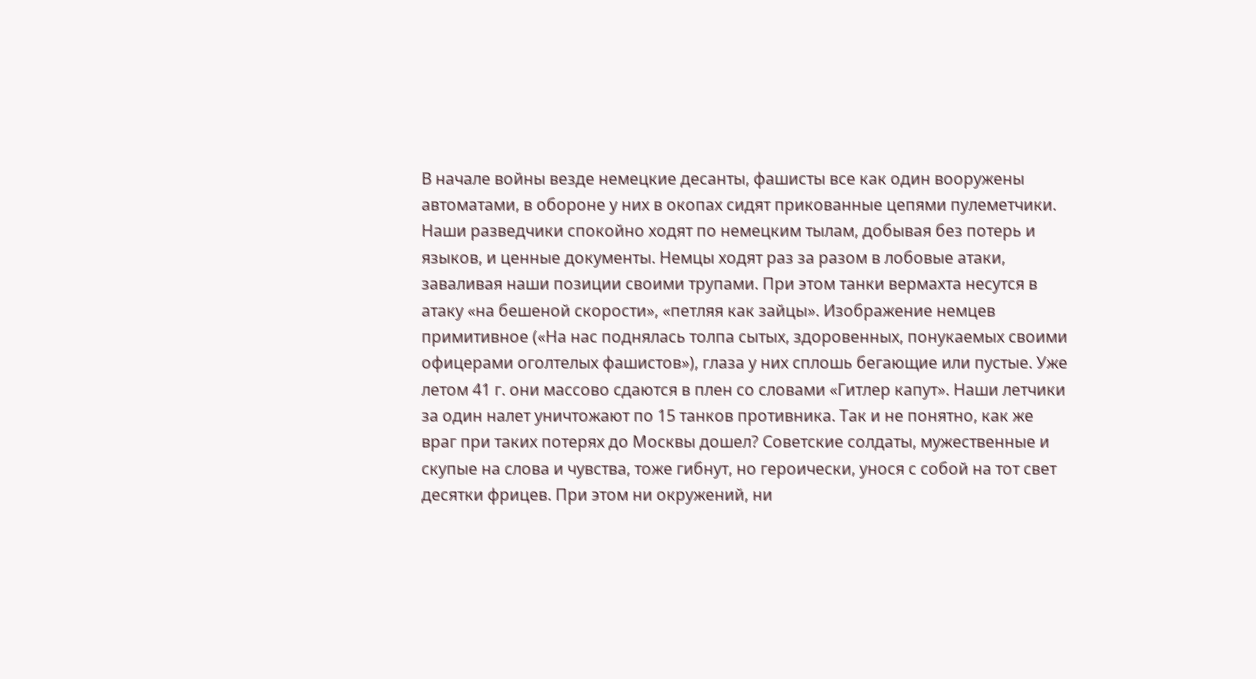В начале войны везде немецкие десанты, фашисты все как один вооружены автоматами, в обороне у них в окопах сидят прикованные цепями пулеметчики. Наши разведчики спокойно ходят по немецким тылам, добывая без потерь и языков, и ценные документы. Немцы ходят раз за разом в лобовые атаки, заваливая наши позиции своими трупами. При этом танки вермахта несутся в атаку «на бешеной скорости», «петляя как зайцы». Изображение немцев примитивное («На нас поднялась толпа сытых, здоровенных, понукаемых своими офицерами оголтелых фашистов»), глаза у них сплошь бегающие или пустые. Уже летом 41 г. они массово сдаются в плен со словами «Гитлер капут». Наши летчики за один налет уничтожают по 15 танков противника. Так и не понятно, как же враг при таких потерях до Москвы дошел? Советские солдаты, мужественные и скупые на слова и чувства, тоже гибнут, но героически, унося с собой на тот свет десятки фрицев. При этом ни окружений, ни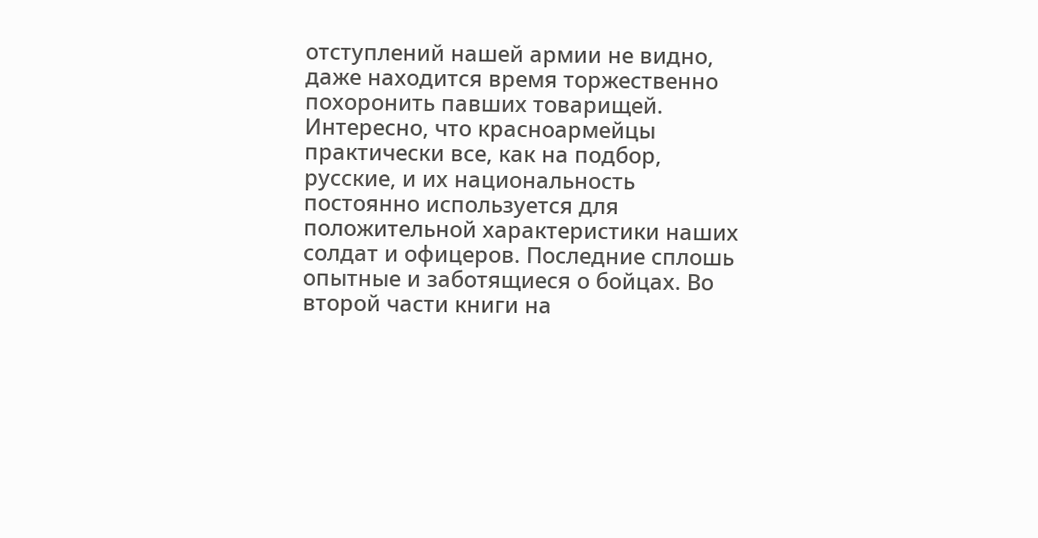отступлений нашей армии не видно, даже находится время торжественно похоронить павших товарищей. Интересно, что красноармейцы практически все, как на подбор, русские, и их национальность постоянно используется для положительной характеристики наших солдат и офицеров. Последние сплошь опытные и заботящиеся о бойцах. Во второй части книги на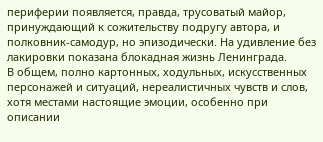периферии появляется, правда, трусоватый майор, принуждающий к сожительству подругу автора, и полковник-самодур, но эпизодически. На удивление без лакировки показана блокадная жизнь Ленинграда.
В общем, полно картонных, ходульных, искусственных персонажей и ситуаций, нереалистичных чувств и слов, хотя местами настоящие эмоции, особенно при описании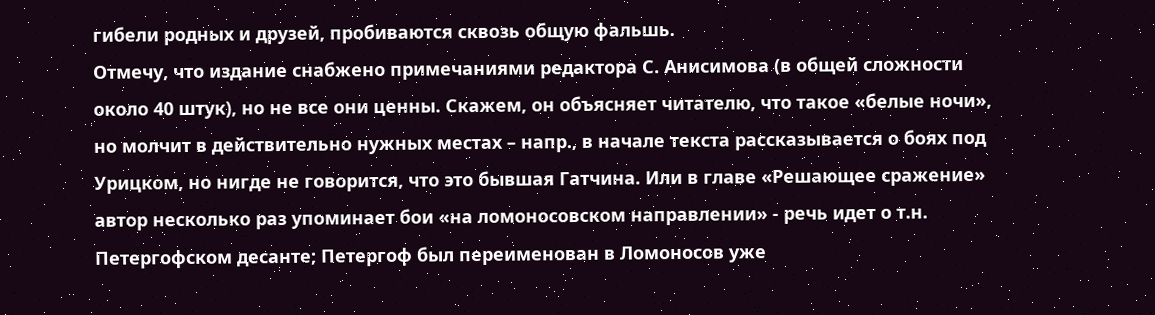гибели родных и друзей, пробиваются сквозь общую фальшь.
Отмечу, что издание снабжено примечаниями редактора С. Анисимова (в общей сложности около 40 штук), но не все они ценны. Скажем, он объясняет читателю, что такое «белые ночи», но молчит в действительно нужных местах – напр., в начале текста рассказывается о боях под Урицком, но нигде не говорится, что это бывшая Гатчина. Или в главе «Решающее сражение» автор несколько раз упоминает бои «на ломоносовском направлении» - речь идет о т.н. Петергофском десанте; Петергоф был переименован в Ломоносов уже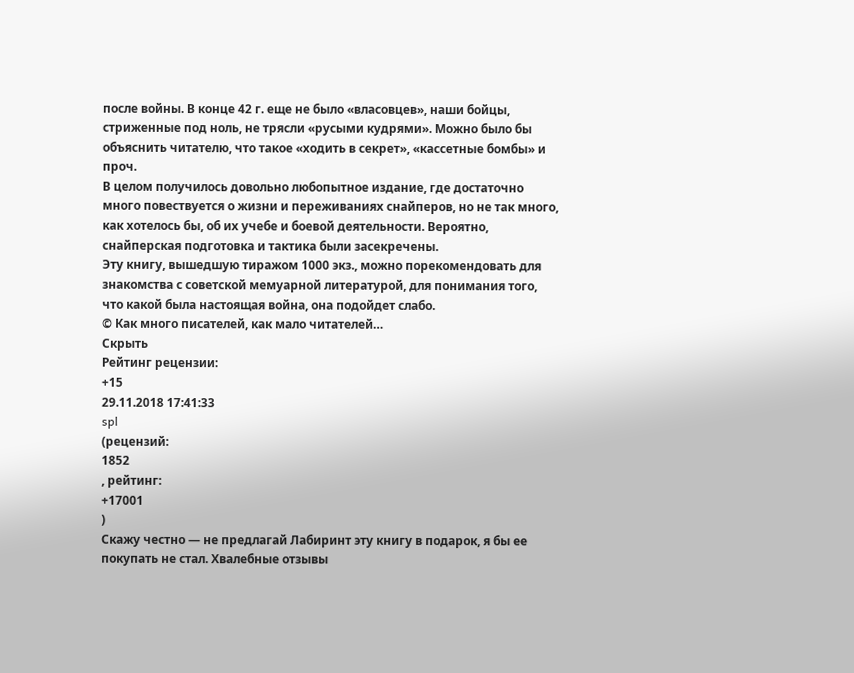после войны. В конце 42 г. еще не было «власовцев», наши бойцы, стриженные под ноль, не трясли «русыми кудрями». Можно было бы объяснить читателю, что такое «ходить в секрет», «кассетные бомбы» и проч.
В целом получилось довольно любопытное издание, где достаточно много повествуется о жизни и переживаниях снайперов, но не так много, как хотелось бы, об их учебе и боевой деятельности. Вероятно, снайперская подготовка и тактика были засекречены.
Эту книгу, вышедшую тиражом 1000 экз., можно порекомендовать для знакомства с советской мемуарной литературой, для понимания того, что какой была настоящая война, она подойдет слабо.
© Как много писателей, как мало читателей…
Скрыть
Рейтинг рецензии:
+15
29.11.2018 17:41:33
spl
(рецензий:
1852
, рейтинг:
+17001
)
Скажу честно — не предлагай Лабиринт эту книгу в подарок, я бы ее покупать не стал. Хвалебные отзывы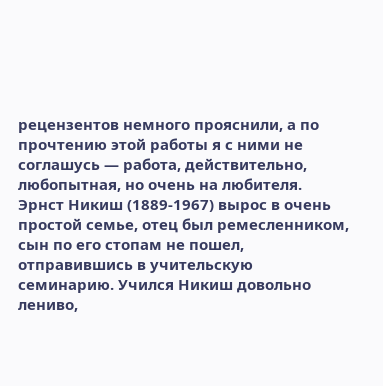рецензентов немного прояснили, а по прочтению этой работы я с ними не соглашусь — работа, действительно, любопытная, но очень на любителя.
Эрнст Никиш (1889-1967) вырос в очень простой семье, отец был ремесленником, сын по его стопам не пошел, отправившись в учительскую семинарию. Учился Никиш довольно лениво,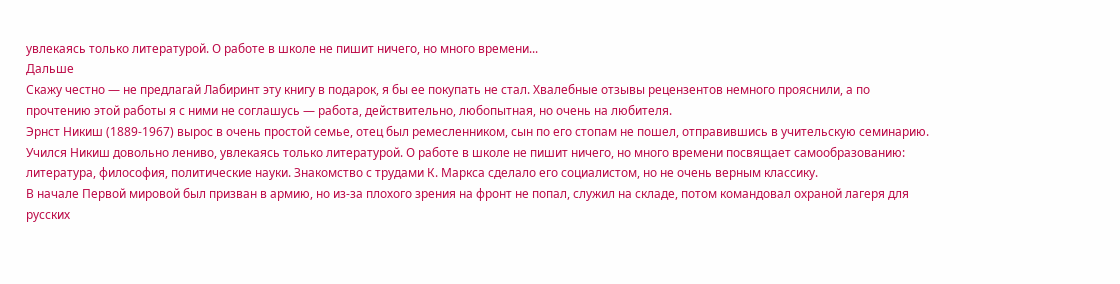увлекаясь только литературой. О работе в школе не пишит ничего, но много времени...
Дальше
Скажу честно — не предлагай Лабиринт эту книгу в подарок, я бы ее покупать не стал. Хвалебные отзывы рецензентов немного прояснили, а по прочтению этой работы я с ними не соглашусь — работа, действительно, любопытная, но очень на любителя.
Эрнст Никиш (1889-1967) вырос в очень простой семье, отец был ремесленником, сын по его стопам не пошел, отправившись в учительскую семинарию. Учился Никиш довольно лениво, увлекаясь только литературой. О работе в школе не пишит ничего, но много времени посвящает самообразованию: литература, философия, политические науки. Знакомство с трудами К. Маркса сделало его социалистом, но не очень верным классику.
В начале Первой мировой был призван в армию, но из-за плохого зрения на фронт не попал, служил на складе, потом командовал охраной лагеря для русских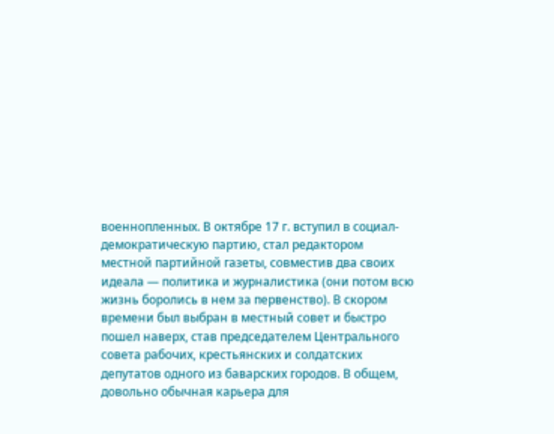военнопленных. В октябре 17 г. вступил в социал-демократическую партию, стал редактором местной партийной газеты, совместив два своих идеала — политика и журналистика (они потом всю жизнь боролись в нем за первенство). В скором времени был выбран в местный совет и быстро пошел наверх, став председателем Центрального совета рабочих, крестьянских и солдатских депутатов одного из баварских городов. В общем, довольно обычная карьера для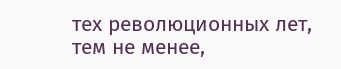тех революционных лет, тем не менее,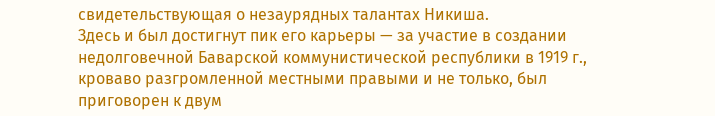свидетельствующая о незаурядных талантах Никиша.
Здесь и был достигнут пик его карьеры — за участие в создании недолговечной Баварской коммунистической республики в 1919 г., кроваво разгромленной местными правыми и не только, был приговорен к двум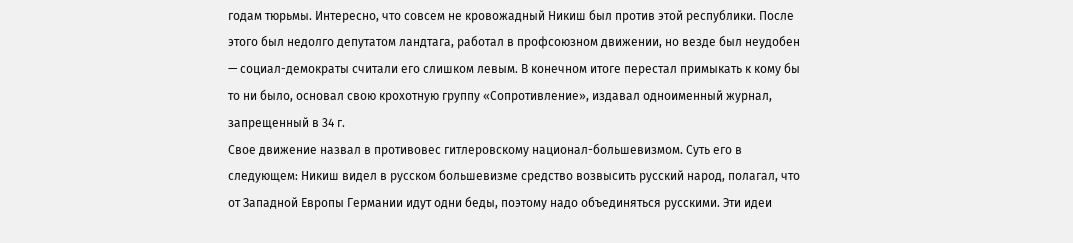годам тюрьмы. Интересно, что совсем не кровожадный Никиш был против этой республики. После этого был недолго депутатом ландтага, работал в профсоюзном движении, но везде был неудобен — социал-демократы считали его слишком левым. В конечном итоге перестал примыкать к кому бы то ни было, основал свою крохотную группу «Сопротивление», издавал одноименный журнал, запрещенный в 34 г.
Свое движение назвал в противовес гитлеровскому национал-большевизмом. Суть его в следующем: Никиш видел в русском большевизме средство возвысить русский народ, полагал, что от Западной Европы Германии идут одни беды, поэтому надо объединяться русскими. Эти идеи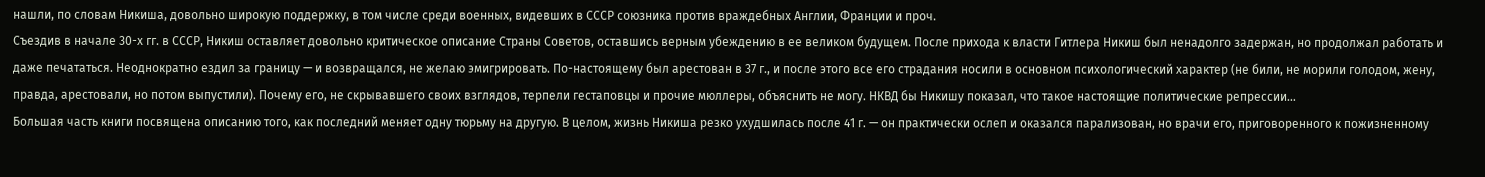нашли, по словам Никиша, довольно широкую поддержку, в том числе среди военных, видевших в СССР союзника против враждебных Англии, Франции и проч.
Съездив в начале 30-х гг. в СССР, Никиш оставляет довольно критическое описание Страны Советов, оставшись верным убеждению в ее великом будущем. После прихода к власти Гитлера Никиш был ненадолго задержан, но продолжал работать и даже печататься. Неоднократно ездил за границу — и возвращался, не желаю эмигрировать. По-настоящему был арестован в 37 г., и после этого все его страдания носили в основном психологический характер (не били, не морили голодом, жену, правда, арестовали, но потом выпустили). Почему его, не скрывавшего своих взглядов, терпели гестаповцы и прочие мюллеры, объяснить не могу. НКВД бы Никишу показал, что такое настоящие политические репрессии…
Большая часть книги посвящена описанию того, как последний меняет одну тюрьму на другую. В целом, жизнь Никиша резко ухудшилась после 41 г. — он практически ослеп и оказался парализован, но врачи его, приговоренного к пожизненному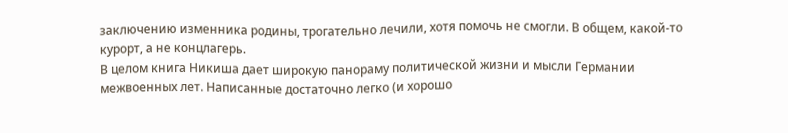заключению изменника родины, трогательно лечили, хотя помочь не смогли. В общем, какой-то курорт, а не концлагерь.
В целом книга Никиша дает широкую панораму политической жизни и мысли Германии межвоенных лет. Написанные достаточно легко (и хорошо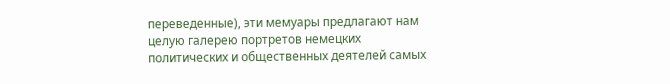переведенные), эти мемуары предлагают нам целую галерею портретов немецких политических и общественных деятелей самых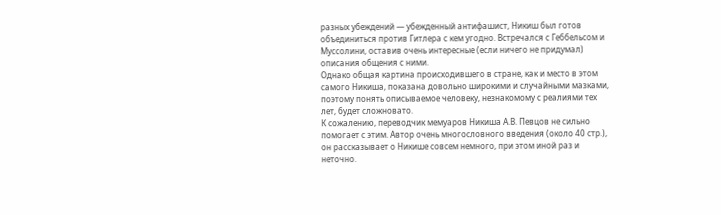разных убеждений — убежденный антифашист, Никиш был готов объединиться против Гитлера с кем угодно. Встречался с Геббельсом и Муссолини, оставив очень интересные (если ничего не придумал) описания общения с ними.
Однако общая картина происходившего в стране, как и место в этом самого Никиша, показана довольно широкими и случайными мазками, поэтому понять описываемое человеку, незнакомому с реалиями тех лет, будет сложновато.
К сожалению, переводчик мемуаров Никиша А.В. Певцов не сильно помогает с этим. Автор очень многословного введения (около 40 стр.), он рассказывает о Никише совсем немного, при этом иной раз и неточно.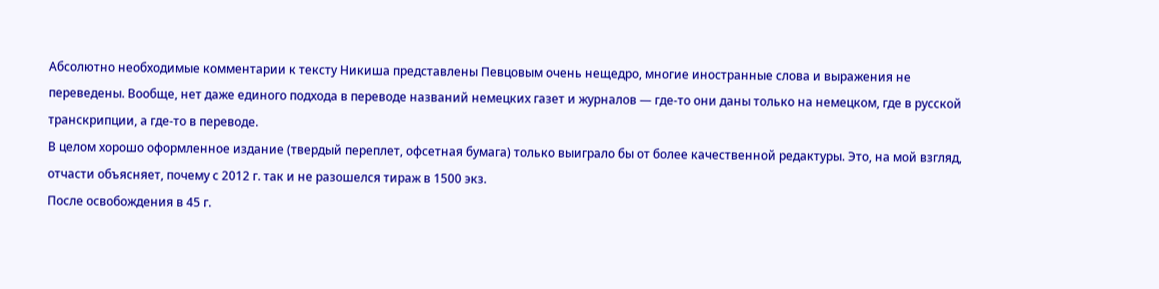Абсолютно необходимые комментарии к тексту Никиша представлены Певцовым очень нещедро, многие иностранные слова и выражения не переведены. Вообще, нет даже единого подхода в переводе названий немецких газет и журналов — где-то они даны только на немецком, где в русской транскрипции, а где-то в переводе.
В целом хорошо оформленное издание (твердый переплет, офсетная бумага) только выиграло бы от более качественной редактуры. Это, на мой взгляд, отчасти объясняет, почему с 2012 г. так и не разошелся тираж в 1500 экз.
После освобождения в 45 г.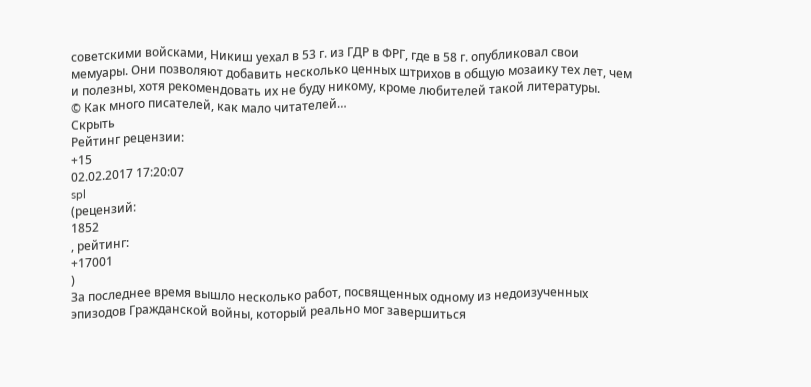советскими войсками, Никиш уехал в 53 г. из ГДР в ФРГ, где в 58 г. опубликовал свои мемуары. Они позволяют добавить несколько ценных штрихов в общую мозаику тех лет, чем и полезны, хотя рекомендовать их не буду никому, кроме любителей такой литературы.
© Как много писателей, как мало читателей…
Скрыть
Рейтинг рецензии:
+15
02.02.2017 17:20:07
spl
(рецензий:
1852
, рейтинг:
+17001
)
За последнее время вышло несколько работ, посвященных одному из недоизученных эпизодов Гражданской войны, который реально мог завершиться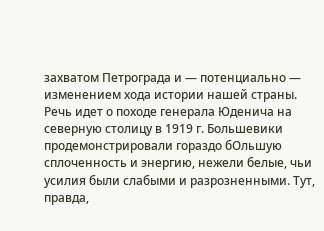захватом Петрограда и — потенциально — изменением хода истории нашей страны.
Речь идет о походе генерала Юденича на северную столицу в 1919 г. Большевики продемонстрировали гораздо бОльшую сплоченность и энергию, нежели белые, чьи усилия были слабыми и разрозненными. Тут, правда,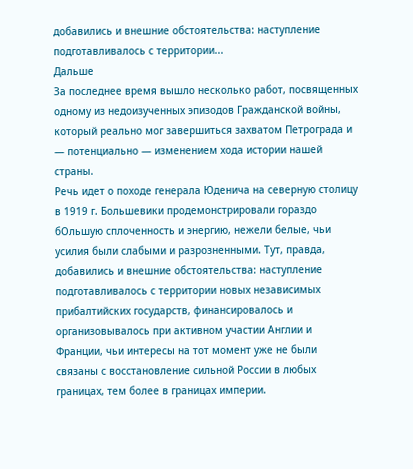добавились и внешние обстоятельства: наступление подготавливалось с территории...
Дальше
За последнее время вышло несколько работ, посвященных одному из недоизученных эпизодов Гражданской войны, который реально мог завершиться захватом Петрограда и — потенциально — изменением хода истории нашей страны.
Речь идет о походе генерала Юденича на северную столицу в 1919 г. Большевики продемонстрировали гораздо бОльшую сплоченность и энергию, нежели белые, чьи усилия были слабыми и разрозненными. Тут, правда, добавились и внешние обстоятельства: наступление подготавливалось с территории новых независимых прибалтийских государств, финансировалось и организовывалось при активном участии Англии и Франции, чьи интересы на тот момент уже не были связаны с восстановление сильной России в любых границах, тем более в границах империи.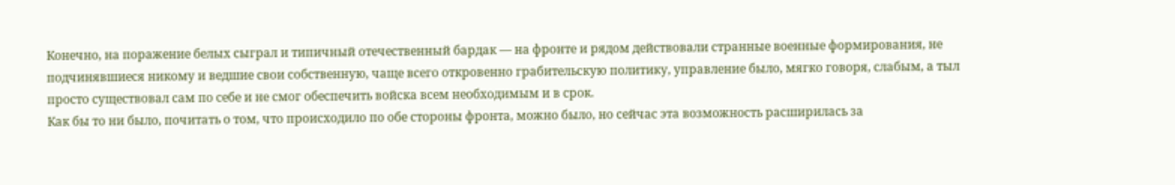Конечно, на поражение белых сыграл и типичный отечественный бардак — на фронте и рядом действовали странные военные формирования, не подчинявшиеся никому и ведшие свои собственную, чаще всего откровенно грабительскую политику, управление было, мягко говоря, слабым, а тыл просто существовал сам по себе и не смог обеспечить войска всем необходимым и в срок.
Как бы то ни было, почитать о том, что происходило по обе стороны фронта, можно было, но сейчас эта возможность расширилась за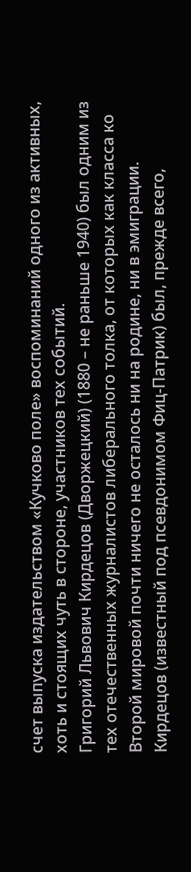счет выпуска издательством «Кучково поле» воспоминаний одного из активных, хоть и стоящих чуть в стороне, участников тех событий.
Григорий Львович Кирдецов (Дворжецкий) (1880 – не раньше 1940) был одним из тех отечественных журналистов либерального толка, от которых как класса ко Второй мировой почти ничего не осталось ни на родине, ни в эмиграции. Кирдецов (известный под псевдонимом Фиц-Патрик) был, прежде всего,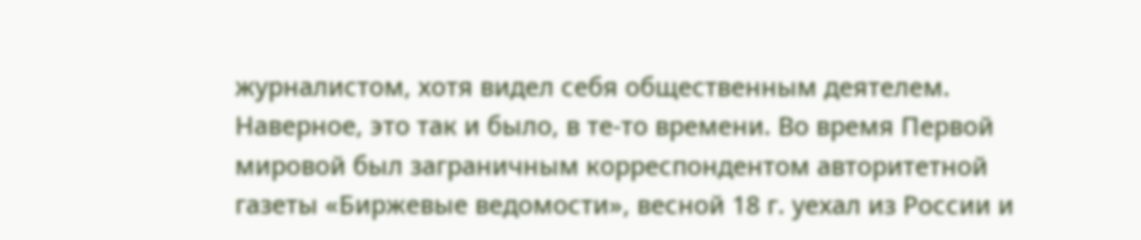журналистом, хотя видел себя общественным деятелем. Наверное, это так и было, в те-то времени. Во время Первой мировой был заграничным корреспондентом авторитетной газеты «Биржевые ведомости», весной 18 г. уехал из России и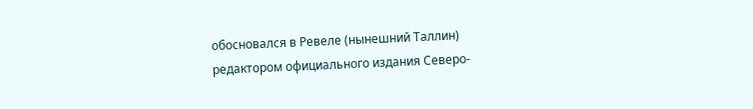обосновался в Ревеле (нынешний Таллин) редактором официального издания Северо-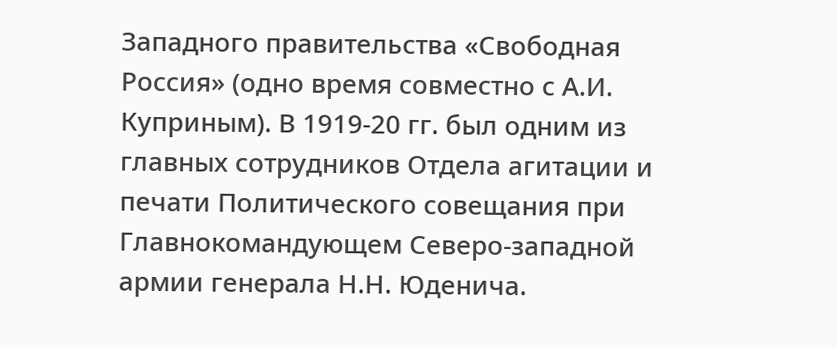Западного правительства «Свободная Россия» (одно время совместно с А.И. Куприным). В 1919-20 гг. был одним из главных сотрудников Отдела агитации и печати Политического совещания при Главнокомандующем Северо-западной армии генерала Н.Н. Юденича.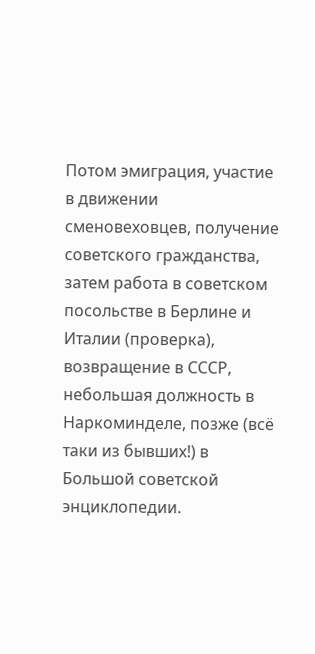Потом эмиграция, участие в движении сменовеховцев, получение советского гражданства, затем работа в советском посольстве в Берлине и Италии (проверка), возвращение в СССР, небольшая должность в Наркоминделе, позже (всё таки из бывших!) в Большой советской энциклопедии.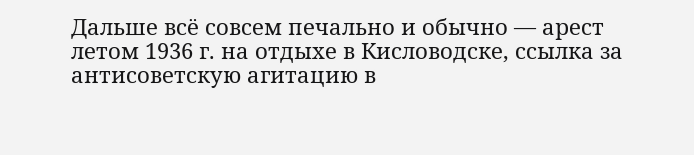Дальше всё совсем печально и обычно — арест летом 1936 г. на отдыхе в Кисловодске, ссылка за антисоветскую агитацию в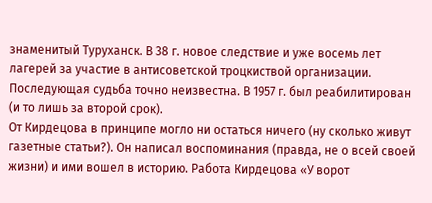знаменитый Туруханск. В 38 г. новое следствие и уже восемь лет лагерей за участие в антисоветской троцкиствой организации. Последующая судьба точно неизвестна. В 1957 г. был реабилитирован (и то лишь за второй срок).
От Кирдецова в принципе могло ни остаться ничего (ну сколько живут газетные статьи?). Он написал воспоминания (правда, не о всей своей жизни) и ими вошел в историю. Работа Кирдецова «У ворот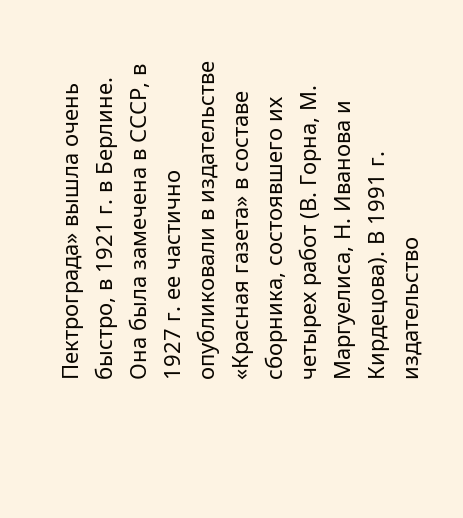Пектрограда» вышла очень быстро, в 1921 г. в Берлине. Она была замечена в СССР, в 1927 г. ее частично опубликовали в издательстве «Красная газета» в составе сборника, состоявшего их четырех работ (В. Горна, М. Маргуелиса, Н. Иванова и Кирдецова). В 1991 г. издательство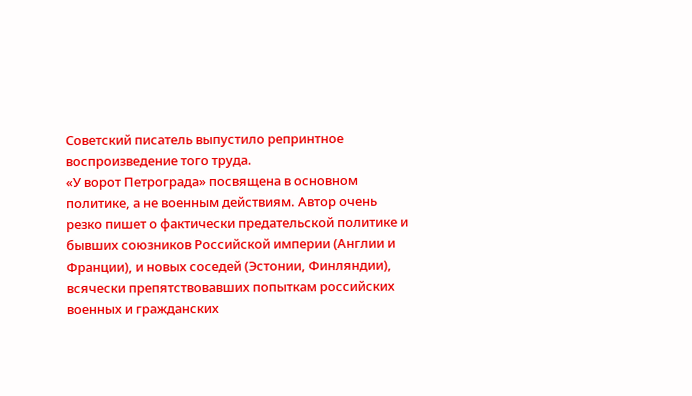Советский писатель выпустило репринтное воспроизведение того труда.
«У ворот Петрограда» посвящена в основном политике, а не военным действиям. Автор очень резко пишет о фактически предательской политике и бывших союзников Российской империи (Англии и Франции), и новых соседей (Эстонии, Финляндии), всячески препятствовавших попыткам российских военных и гражданских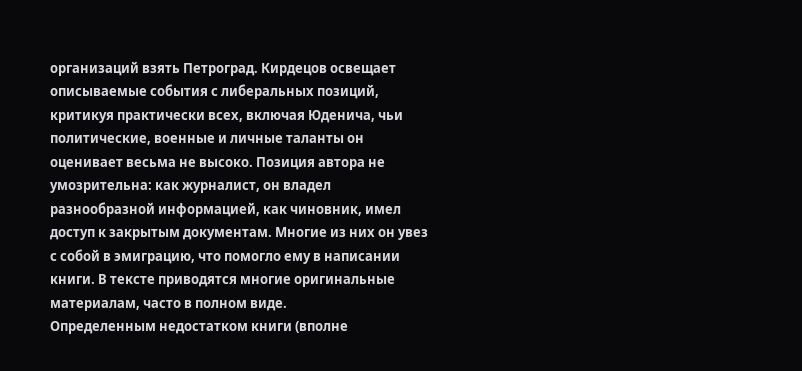организаций взять Петроград. Кирдецов освещает описываемые события с либеральных позиций, критикуя практически всех, включая Юденича, чьи политические, военные и личные таланты он оценивает весьма не высоко. Позиция автора не умозрительна: как журналист, он владел разнообразной информацией, как чиновник, имел доступ к закрытым документам. Многие из них он увез с собой в эмиграцию, что помогло ему в написании книги. В тексте приводятся многие оригинальные материалам, часто в полном виде.
Определенным недостатком книги (вполне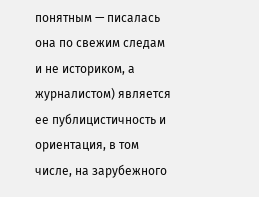понятным — писалась она по свежим следам и не историком, а журналистом) является ее публицистичность и ориентация, в том числе, на зарубежного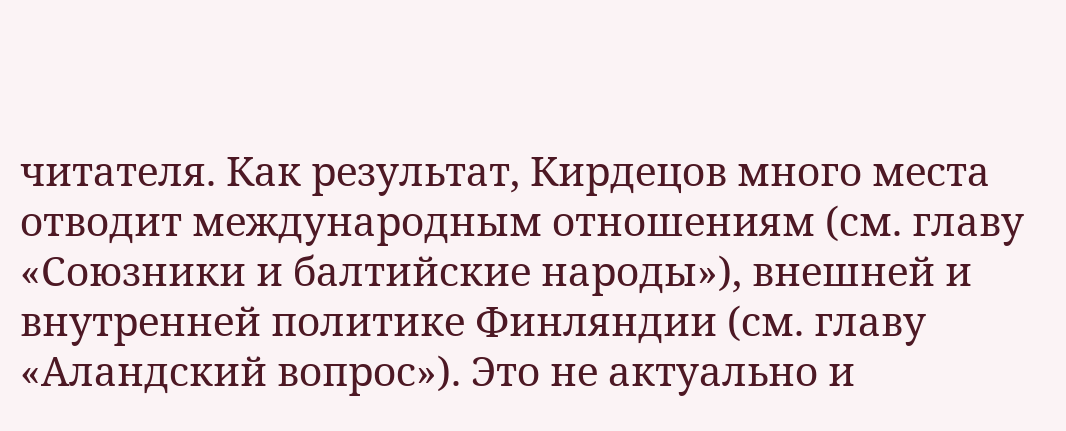читателя. Как результат, Кирдецов много места отводит международным отношениям (см. главу «Союзники и балтийские народы»), внешней и внутренней политике Финляндии (см. главу «Аландский вопрос»). Это не актуально и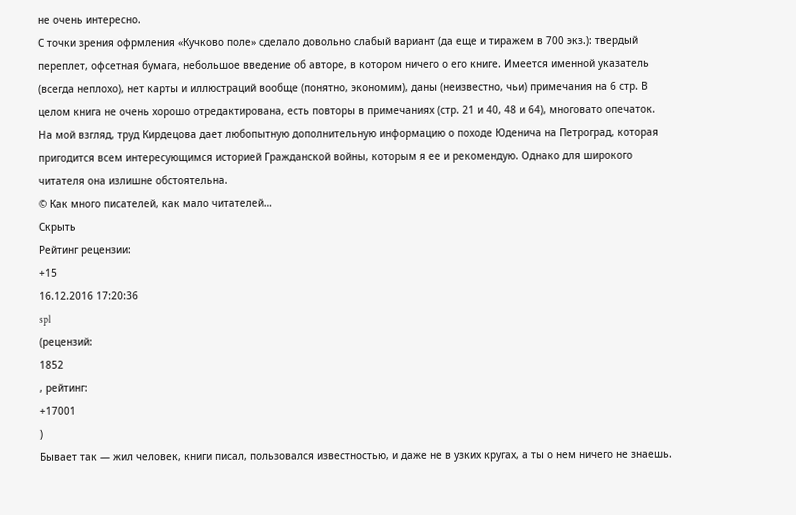не очень интересно.
С точки зрения офрмления «Кучково поле» сделало довольно слабый вариант (да еще и тиражем в 700 экз.): твердый переплет, офсетная бумага, небольшое введение об авторе, в котором ничего о его книге. Имеется именной указатель (всегда неплохо), нет карты и иллюстраций вообще (понятно, экономим), даны (неизвестно, чьи) примечания на 6 стр. В целом книга не очень хорошо отредактирована, есть повторы в примечаниях (стр. 21 и 40, 48 и 64), многовато опечаток.
На мой взгляд, труд Кирдецова дает любопытную дополнительную информацию о походе Юденича на Петроград, которая пригодится всем интересующимся историей Гражданской войны, которым я ее и рекомендую. Однако для широкого читателя она излишне обстоятельна.
© Как много писателей, как мало читателей…
Скрыть
Рейтинг рецензии:
+15
16.12.2016 17:20:36
spl
(рецензий:
1852
, рейтинг:
+17001
)
Бывает так — жил человек, книги писал, пользовался известностью, и даже не в узких кругах, а ты о нем ничего не знаешь.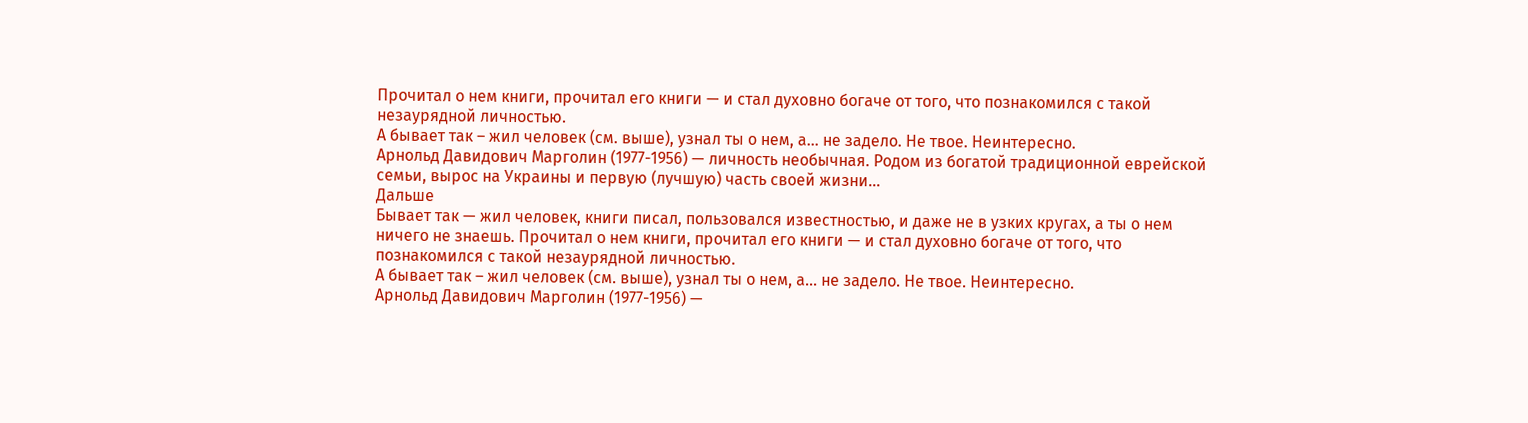Прочитал о нем книги, прочитал его книги — и стал духовно богаче от того, что познакомился с такой незаурядной личностью.
А бывает так – жил человек (см. выше), узнал ты о нем, а… не задело. Не твое. Неинтересно.
Арнольд Давидович Марголин (1977-1956) — личность необычная. Родом из богатой традиционной еврейской семьи, вырос на Украины и первую (лучшую) часть своей жизни...
Дальше
Бывает так — жил человек, книги писал, пользовался известностью, и даже не в узких кругах, а ты о нем ничего не знаешь. Прочитал о нем книги, прочитал его книги — и стал духовно богаче от того, что познакомился с такой незаурядной личностью.
А бывает так – жил человек (см. выше), узнал ты о нем, а… не задело. Не твое. Неинтересно.
Арнольд Давидович Марголин (1977-1956) —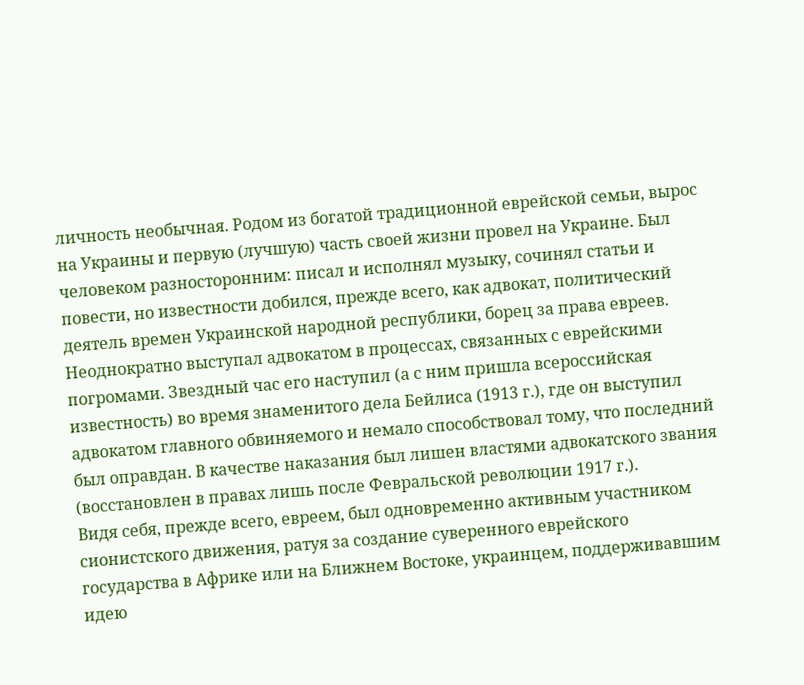личность необычная. Родом из богатой традиционной еврейской семьи, вырос на Украины и первую (лучшую) часть своей жизни провел на Украине. Был человеком разносторонним: писал и исполнял музыку, сочинял статьи и повести, но известности добился, прежде всего, как адвокат, политический деятель времен Украинской народной республики, борец за права евреев.
Неоднократно выступал адвокатом в процессах, связанных с еврейскими погромами. Звездный час его наступил (а с ним пришла всероссийская известность) во время знаменитого дела Бейлиса (1913 г.), где он выступил адвокатом главного обвиняемого и немало способствовал тому, что последний был оправдан. В качестве наказания был лишен властями адвокатского звания (восстановлен в правах лишь после Февральской революции 1917 г.).
Видя себя, прежде всего, евреем, был одновременно активным участником сионистского движения, ратуя за создание суверенного еврейского государства в Африке или на Ближнем Востоке, украинцем, поддерживавшим идею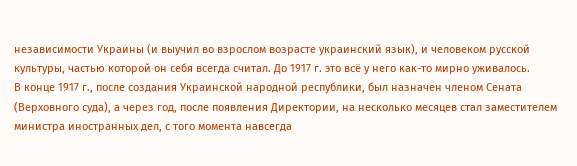независимости Украины (и выучил во взрослом возрасте украинский язык), и человеком русской культуры, частью которой он себя всегда считал. До 1917 г. это всё у него как-то мирно уживалось.
В конце 1917 г., после создания Украинской народной республики, был назначен членом Сената (Верховного суда), а через год, после появления Директории, на несколько месяцев стал заместителем министра иностранных дел, с того момента навсегда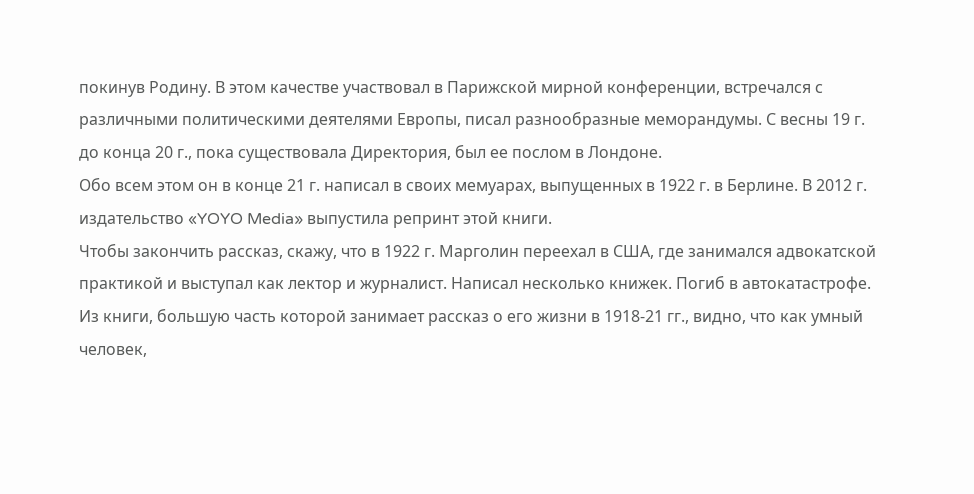покинув Родину. В этом качестве участвовал в Парижской мирной конференции, встречался с различными политическими деятелями Европы, писал разнообразные меморандумы. С весны 19 г. до конца 20 г., пока существовала Директория, был ее послом в Лондоне.
Обо всем этом он в конце 21 г. написал в своих мемуарах, выпущенных в 1922 г. в Берлине. В 2012 г. издательство «YOYO Media» выпустила репринт этой книги.
Чтобы закончить рассказ, скажу, что в 1922 г. Марголин переехал в США, где занимался адвокатской практикой и выступал как лектор и журналист. Написал несколько книжек. Погиб в автокатастрофе.
Из книги, большую часть которой занимает рассказ о его жизни в 1918-21 гг., видно, что как умный человек,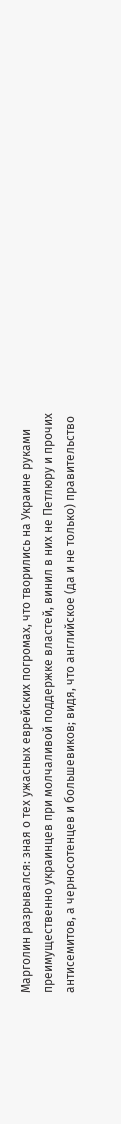Марголин разрывался: зная о тех ужасных еврейских погромах, что творились на Украине руками преимущественно украинцев при молчаливой поддержке властей, винил в них не Петлюру и прочих антисемитов, а черносотенцев и большевиков; видя, что английское (да и не только) правительство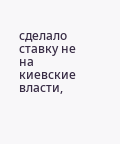сделало ставку не на киевские власти,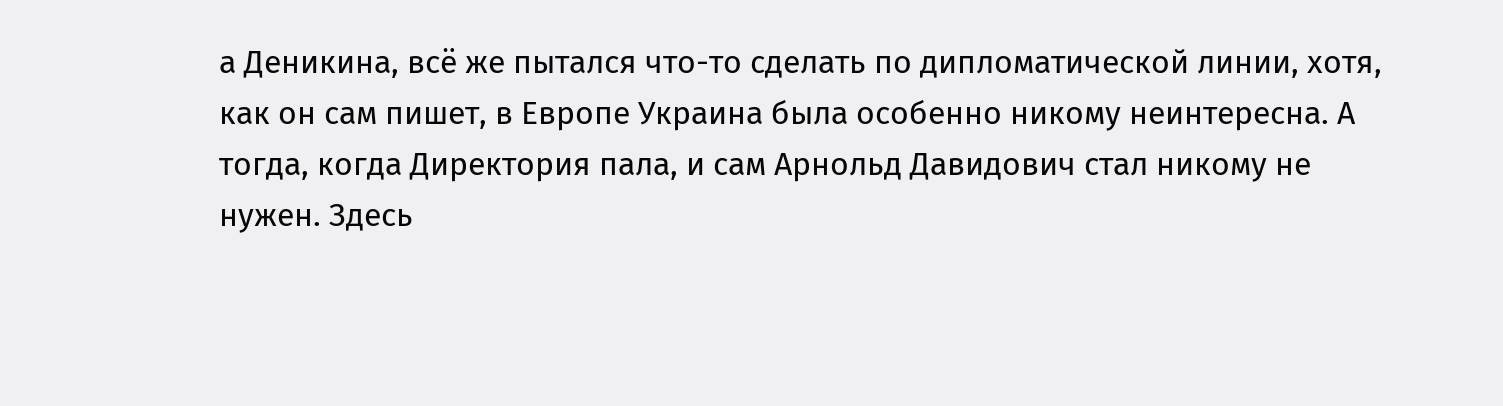а Деникина, всё же пытался что-то сделать по дипломатической линии, хотя, как он сам пишет, в Европе Украина была особенно никому неинтересна. А тогда, когда Директория пала, и сам Арнольд Давидович стал никому не нужен. Здесь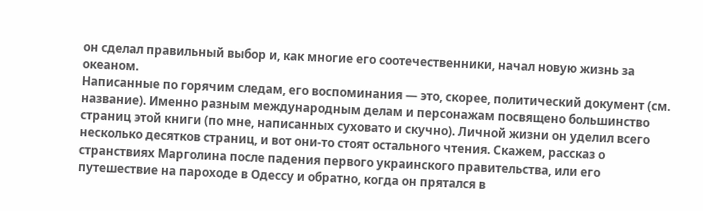он сделал правильный выбор и, как многие его соотечественники, начал новую жизнь за океаном.
Написанные по горячим следам, его воспоминания — это, скорее, политический документ (см. название). Именно разным международным делам и персонажам посвящено большинство страниц этой книги (по мне, написанных суховато и скучно). Личной жизни он уделил всего несколько десятков страниц, и вот они-то стоят остального чтения. Скажем, рассказ о странствиях Марголина после падения первого украинского правительства, или его путешествие на пароходе в Одессу и обратно, когда он прятался в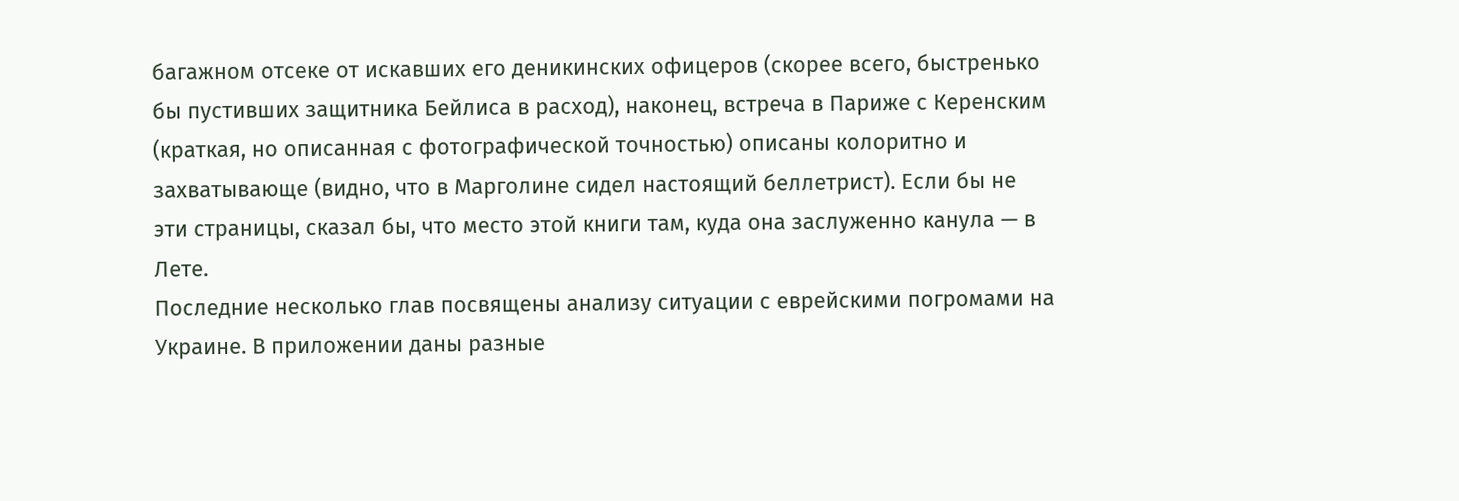багажном отсеке от искавших его деникинских офицеров (скорее всего, быстренько бы пустивших защитника Бейлиса в расход), наконец, встреча в Париже с Керенским (краткая, но описанная с фотографической точностью) описаны колоритно и захватывающе (видно, что в Марголине сидел настоящий беллетрист). Если бы не эти страницы, сказал бы, что место этой книги там, куда она заслуженно канула — в Лете.
Последние несколько глав посвящены анализу ситуации с еврейскими погромами на Украине. В приложении даны разные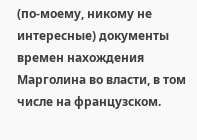(по-моему, никому не интересные) документы времен нахождения Марголина во власти, в том числе на французском.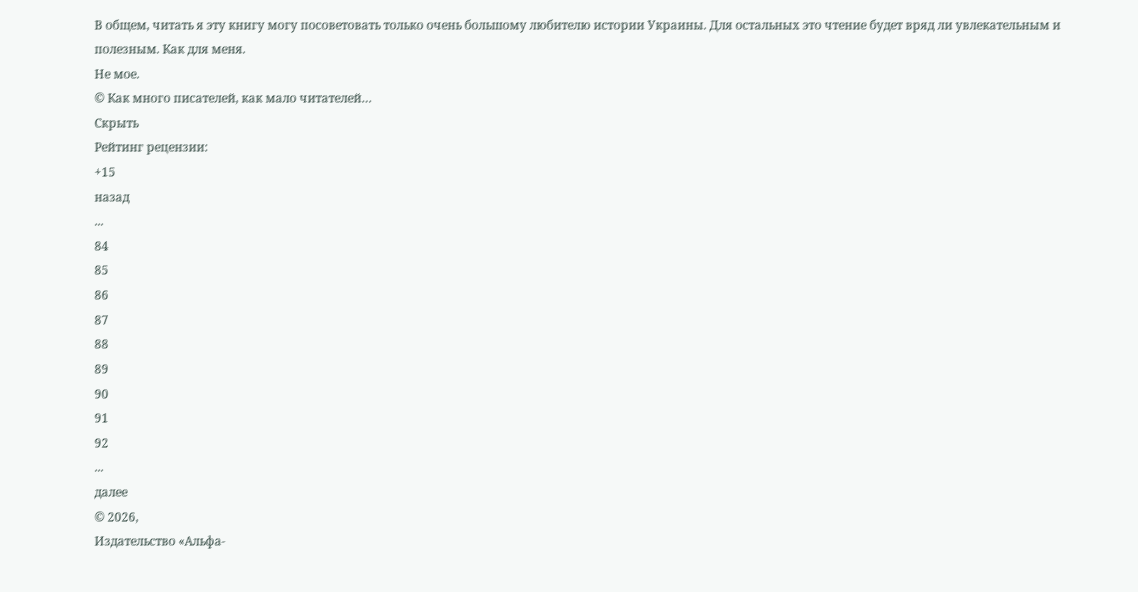В общем, читать я эту книгу могу посоветовать только очень большому любителю истории Украины. Для остальных это чтение будет вряд ли увлекательным и полезным. Как для меня.
Не мое.
© Как много писателей, как мало читателей…
Скрыть
Рейтинг рецензии:
+15
назад
...
84
85
86
87
88
89
90
91
92
...
далее
© 2026,
Издательство «Альфа-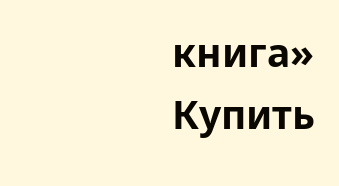книга»
Купить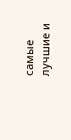самые лучшие и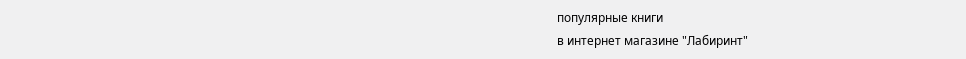популярные книги
в интернет магазине "Лабиринт"